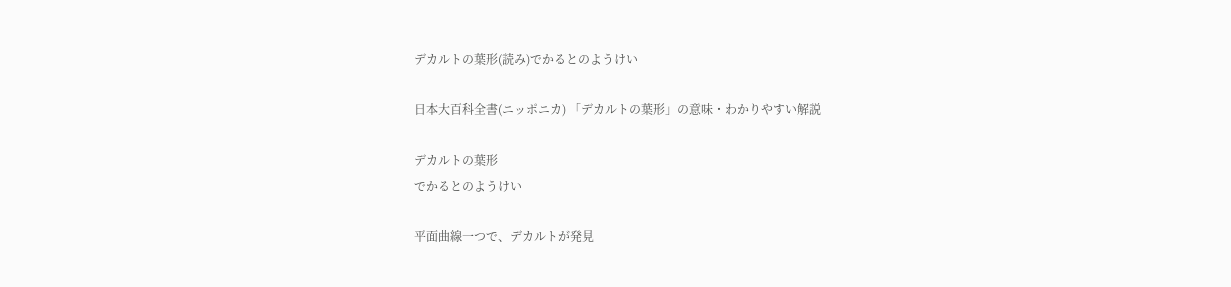デカルトの葉形(読み)でかるとのようけい

日本大百科全書(ニッポニカ) 「デカルトの葉形」の意味・わかりやすい解説

デカルトの葉形
でかるとのようけい

平面曲線一つで、デカルトが発見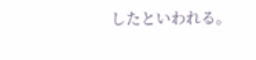したといわれる。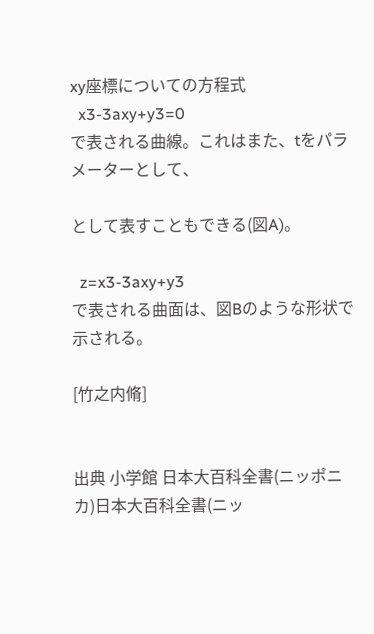xy座標についての方程式
  x3-3axy+y3=0
で表される曲線。これはまた、tをパラメーターとして、

として表すこともできる(図A)。

  z=x3-3axy+y3
で表される曲面は、図Bのような形状で示される。

[竹之内脩]


出典 小学館 日本大百科全書(ニッポニカ)日本大百科全書(ニッ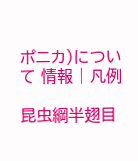ポニカ)について 情報 | 凡例

昆虫綱半翅目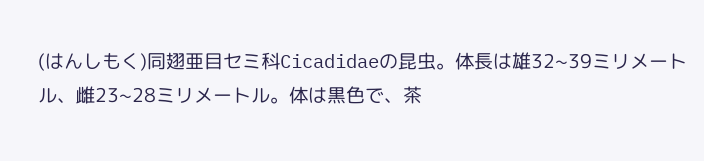(はんしもく)同翅亜目セミ科Cicadidaeの昆虫。体長は雄32~39ミリメートル、雌23~28ミリメートル。体は黒色で、茶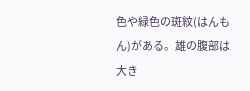色や緑色の斑紋(はんもん)がある。雄の腹部は大き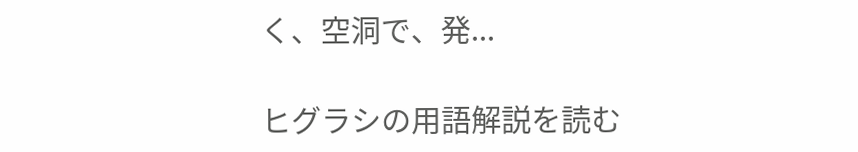く、空洞で、発...

ヒグラシの用語解説を読む